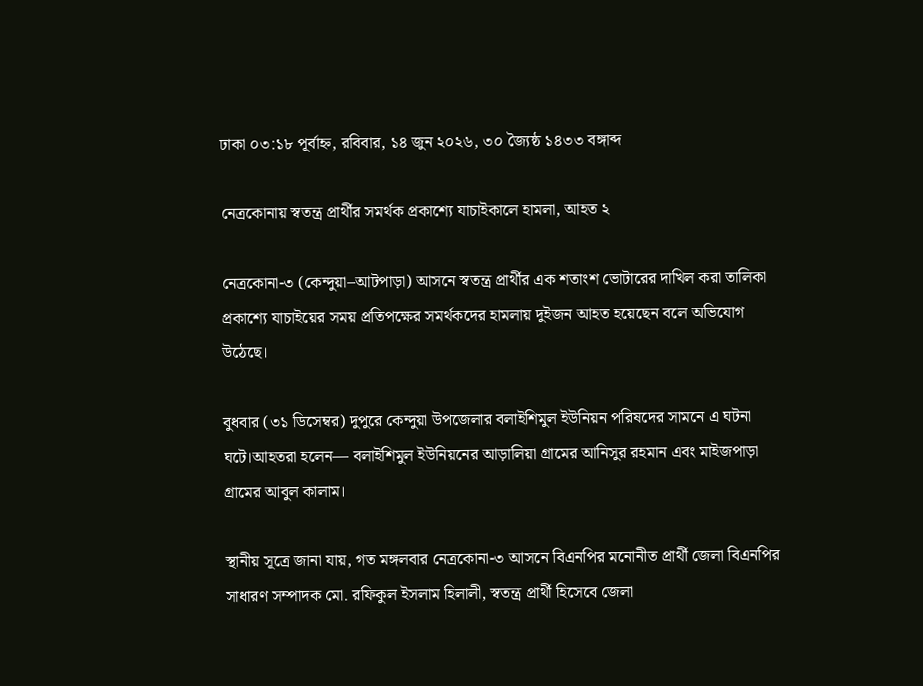ঢাকা ০৩:১৮ পূর্বাহ্ন, রবিবার, ১৪ জুন ২০২৬, ৩০ জ্যৈষ্ঠ ১৪৩৩ বঙ্গাব্দ

নেত্রকোনায় স্বতন্ত্র প্রার্থীর সমর্থক প্রকাশ্যে যাচাইকালে হামলা, আহত ২

নেত্রকোনা-৩ (কেন্দুয়া–আটপাড়া) আসনে স্বতন্ত্র প্রার্থীর এক শতাংশ ভোটারের দাখিল করা তালিকা প্রকাশ্যে যাচাইয়ের সময় প্রতিপক্ষের সমর্থকদের হামলায় দুইজন আহত হয়েছেন বলে অভিযোগ উঠেছে।

বুধবার (৩১ ডিসেম্বর) দুপুরে কেন্দুয়া উপজেলার বলাইশিমুল ইউনিয়ন পরিষদের সামনে এ ঘটনা ঘটে।আহতরা হলেন— বলাইশিমুল ইউনিয়নের আড়ালিয়া গ্রামের আনিসুর রহমান এবং মাইজপাড়া গ্রামের আবুল কালাম।

স্থানীয় সূত্রে জানা যায়, গত মঙ্গলবার নেত্রকোনা-৩ আসনে বিএনপির মনোনীত প্রার্থী জেলা বিএনপির সাধারণ সম্পাদক মো. রফিকুল ইসলাম হিলালী, স্বতন্ত্র প্রার্থী হিসেবে জেলা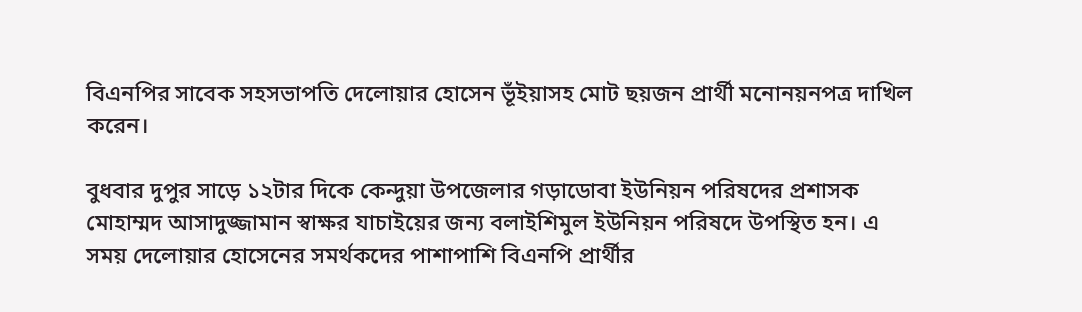বিএনপির সাবেক সহসভাপতি দেলোয়ার হোসেন ভূঁইয়াসহ মোট ছয়জন প্রার্থী মনোনয়নপত্র দাখিল করেন।

বুধবার দুপুর সাড়ে ১২টার দিকে কেন্দুয়া উপজেলার গড়াডোবা ইউনিয়ন পরিষদের প্রশাসক মোহাম্মদ আসাদুজ্জামান স্বাক্ষর যাচাইয়ের জন্য বলাইশিমুল ইউনিয়ন পরিষদে উপস্থিত হন। এ সময় দেলোয়ার হোসেনের সমর্থকদের পাশাপাশি বিএনপি প্রার্থীর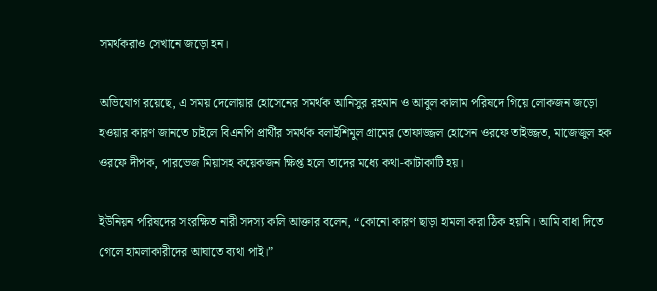সমর্থকরাও সেখানে জড়ো হন।

অভিযোগ রয়েছে, এ সময় দেলোয়ার হোসেনের সমর্থক আনিসুর রহমান ও আবুল কালাম পরিষদে গিয়ে লোকজন জড়ো হওয়ার কারণ জানতে চাইলে বিএনপি প্রার্থীর সমর্থক বলাইশিমুল গ্রামের তোফাজ্জল হোসেন ওরফে তাইজ্জত, মাজেজুল হক ওরফে দীপক, পারভেজ মিয়াসহ কয়েকজন ক্ষিপ্ত হলে তাদের মধ্যে কথা-কাটাকাটি হয়।

ইউনিয়ন পরিষদের সংরক্ষিত নারী সদস্য কলি আক্তার বলেন, “কোনো কারণ ছাড়া হামলা করা ঠিক হয়নি। আমি বাধা দিতে গেলে হামলাকারীদের আঘাতে ব্যথা পাই।”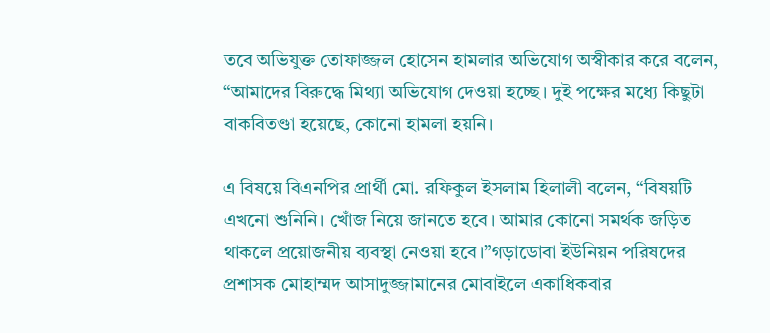তবে অভিযুক্ত তোফাজ্জল হোসেন হামলার অভিযোগ অস্বীকার করে বলেন, “আমাদের বিরুদ্ধে মিথ্যা অভিযোগ দেওয়া হচ্ছে। দুই পক্ষের মধ্যে কিছুটা বাকবিতণ্ডা হয়েছে, কোনো হামলা হয়নি।

এ বিষয়ে বিএনপির প্রার্থী মো. রফিকুল ইসলাম হিলালী বলেন, “বিষয়টি এখনো শুনিনি। খোঁজ নিয়ে জানতে হবে। আমার কোনো সমর্থক জড়িত থাকলে প্রয়োজনীয় ব্যবস্থা নেওয়া হবে।”গড়াডোবা ইউনিয়ন পরিষদের প্রশাসক মোহাম্মদ আসাদুজ্জামানের মোবাইলে একাধিকবার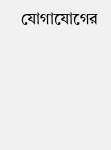যোগাযোগের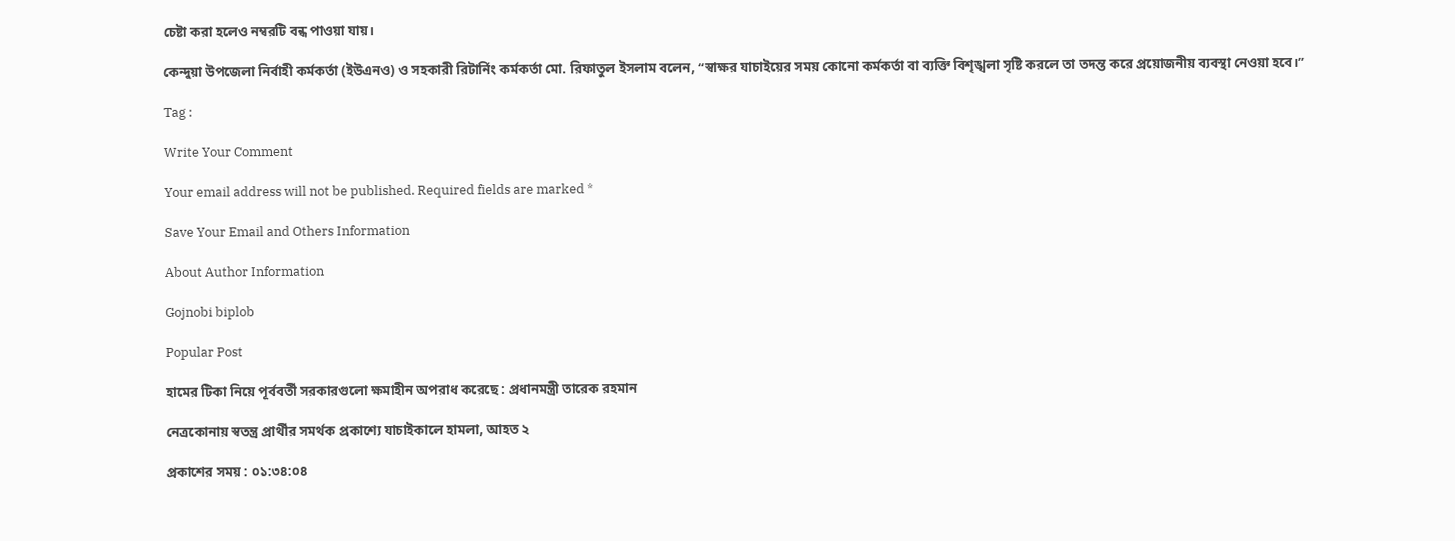চেষ্টা করা হলেও নম্বরটি বন্ধ পাওয়া যায়।

কেন্দুয়া উপজেলা নির্বাহী কর্মকর্তা (ইউএনও) ও সহকারী রিটার্নিং কর্মকর্তা মো. রিফাতুল ইসলাম বলেন, “স্বাক্ষর যাচাইয়ের সময় কোনো কর্মকর্তা বা ব্যক্তি বিশৃঙ্খলা সৃষ্টি করলে তা তদন্ত করে প্রয়োজনীয় ব্যবস্থা নেওয়া হবে।”

Tag :

Write Your Comment

Your email address will not be published. Required fields are marked *

Save Your Email and Others Information

About Author Information

Gojnobi biplob

Popular Post

হামের টিকা নিয়ে পূর্ববর্তী সরকারগুলো ক্ষমাহীন অপরাধ করেছে : প্রধানমন্ত্রী তারেক রহমান

নেত্রকোনায় স্বতন্ত্র প্রার্থীর সমর্থক প্রকাশ্যে যাচাইকালে হামলা, আহত ২

প্রকাশের সময় : ০১:৩৪:০৪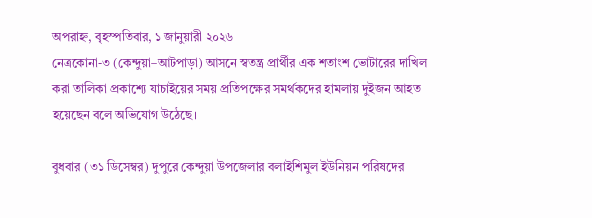অপরাহ্ন, বৃহস্পতিবার, ১ জানুয়ারী ২০২৬
নেত্রকোনা-৩ (কেন্দুয়া–আটপাড়া) আসনে স্বতন্ত্র প্রার্থীর এক শতাংশ ভোটারের দাখিল করা তালিকা প্রকাশ্যে যাচাইয়ের সময় প্রতিপক্ষের সমর্থকদের হামলায় দুইজন আহত হয়েছেন বলে অভিযোগ উঠেছে।

বুধবার (৩১ ডিসেম্বর) দুপুরে কেন্দুয়া উপজেলার বলাইশিমুল ইউনিয়ন পরিষদের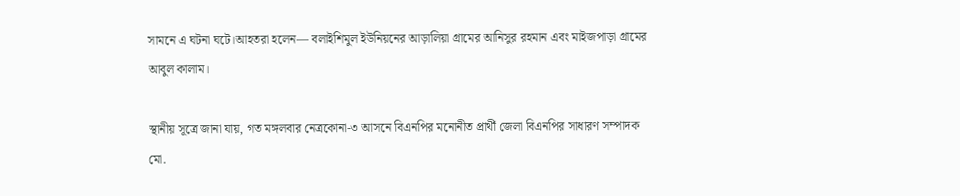সামনে এ ঘটনা ঘটে।আহতরা হলেন— বলাইশিমুল ইউনিয়নের আড়ালিয়া গ্রামের আনিসুর রহমান এবং মাইজপাড়া গ্রামের আবুল কালাম।

স্থানীয় সূত্রে জানা যায়, গত মঙ্গলবার নেত্রকোনা-৩ আসনে বিএনপির মনোনীত প্রার্থী জেলা বিএনপির সাধারণ সম্পাদক মো.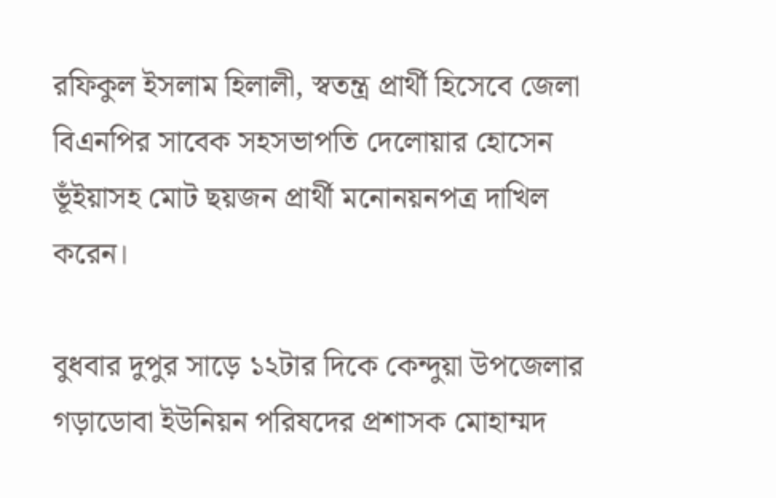রফিকুল ইসলাম হিলালী, স্বতন্ত্র প্রার্থী হিসেবে জেলা বিএনপির সাবেক সহসভাপতি দেলোয়ার হোসেন ভূঁইয়াসহ মোট ছয়জন প্রার্থী মনোনয়নপত্র দাখিল করেন।

বুধবার দুপুর সাড়ে ১২টার দিকে কেন্দুয়া উপজেলার গড়াডোবা ইউনিয়ন পরিষদের প্রশাসক মোহাম্মদ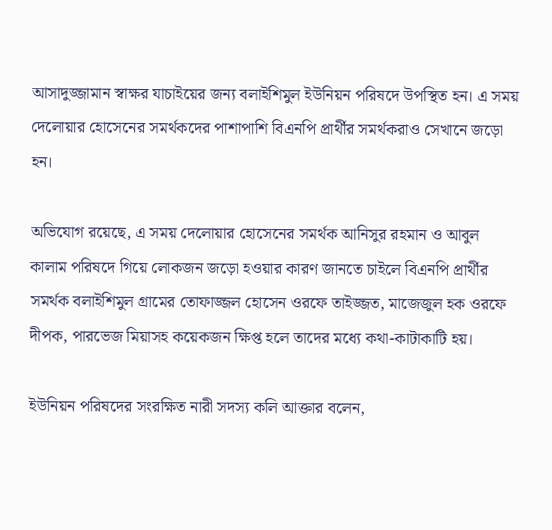আসাদুজ্জামান স্বাক্ষর যাচাইয়ের জন্য বলাইশিমুল ইউনিয়ন পরিষদে উপস্থিত হন। এ সময় দেলোয়ার হোসেনের সমর্থকদের পাশাপাশি বিএনপি প্রার্থীর সমর্থকরাও সেখানে জড়ো হন।

অভিযোগ রয়েছে, এ সময় দেলোয়ার হোসেনের সমর্থক আনিসুর রহমান ও আবুল কালাম পরিষদে গিয়ে লোকজন জড়ো হওয়ার কারণ জানতে চাইলে বিএনপি প্রার্থীর সমর্থক বলাইশিমুল গ্রামের তোফাজ্জল হোসেন ওরফে তাইজ্জত, মাজেজুল হক ওরফে দীপক, পারভেজ মিয়াসহ কয়েকজন ক্ষিপ্ত হলে তাদের মধ্যে কথা-কাটাকাটি হয়।

ইউনিয়ন পরিষদের সংরক্ষিত নারী সদস্য কলি আক্তার বলেন,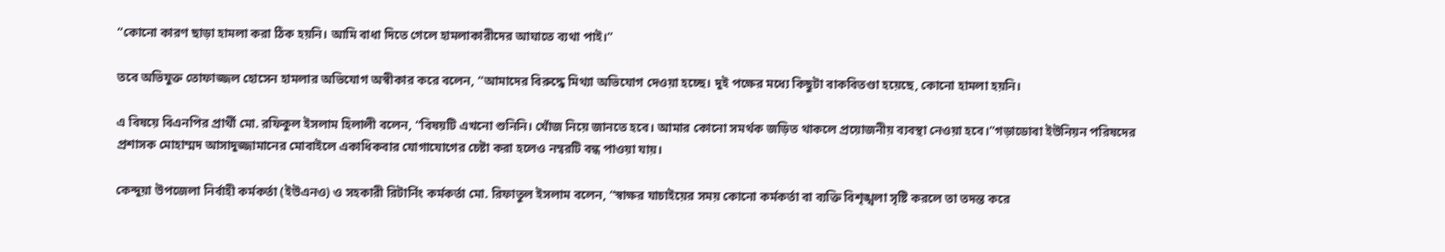“কোনো কারণ ছাড়া হামলা করা ঠিক হয়নি। আমি বাধা দিতে গেলে হামলাকারীদের আঘাতে ব্যথা পাই।”

তবে অভিযুক্ত তোফাজ্জল হোসেন হামলার অভিযোগ অস্বীকার করে বলেন, “আমাদের বিরুদ্ধে মিথ্যা অভিযোগ দেওয়া হচ্ছে। দুই পক্ষের মধ্যে কিছুটা বাকবিতণ্ডা হয়েছে, কোনো হামলা হয়নি।

এ বিষয়ে বিএনপির প্রার্থী মো. রফিকুল ইসলাম হিলালী বলেন, “বিষয়টি এখনো শুনিনি। খোঁজ নিয়ে জানতে হবে। আমার কোনো সমর্থক জড়িত থাকলে প্রয়োজনীয় ব্যবস্থা নেওয়া হবে।”গড়াডোবা ইউনিয়ন পরিষদের প্রশাসক মোহাম্মদ আসাদুজ্জামানের মোবাইলে একাধিকবার যোগাযোগের চেষ্টা করা হলেও নম্বরটি বন্ধ পাওয়া যায়।

কেন্দুয়া উপজেলা নির্বাহী কর্মকর্তা (ইউএনও) ও সহকারী রিটার্নিং কর্মকর্তা মো. রিফাতুল ইসলাম বলেন, “স্বাক্ষর যাচাইয়ের সময় কোনো কর্মকর্তা বা ব্যক্তি বিশৃঙ্খলা সৃষ্টি করলে তা তদন্ত করে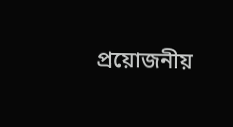প্রয়োজনীয়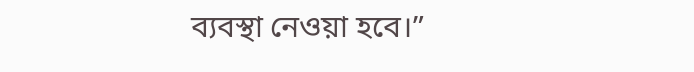ব্যবস্থা নেওয়া হবে।”